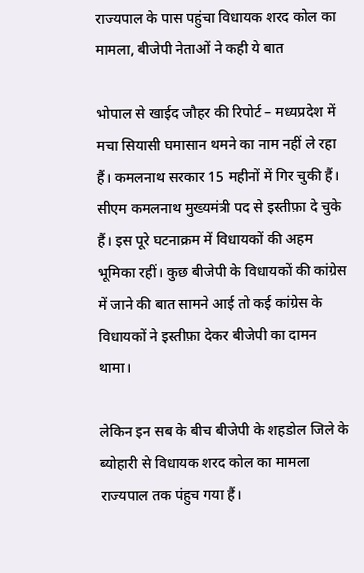राज्यपाल के पास पहुंचा विधायक शरद कोल का मामला, बीजेपी नेताओं ने कही ये बात

भोपाल से खाईद जौहर की रिपोर्ट – मध्यप्रदेश में मचा सियासी घमासान थमने का नाम नहीं ले रहा हैं। कमलनाथ सरकार 15 महीनों में गिर चुकी हैं। सीएम कमलनाथ मुख्यमंत्री पद से इस्तीफ़ा दे चुके हैं। इस पूरे घटनाक्रम में विधायकों की अहम भूमिका रहीं। कुछ बीजेपी के विधायकों की कांग्रेस में जाने की बात सामने आई तो कई कांग्रेस के विधायकों ने इस्तीफ़ा देकर बीजेपी का दामन थामा।

लेकिन इन सब के बीच बीजेपी के शहडोल जिले के ब्योहारी से विधायक शरद कोल का मामला राज्यपाल तक पंहुच गया हैं।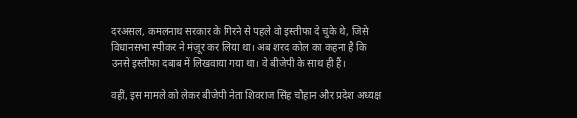दरअसल, कमलनाथ सरकार के गिरने से पहले वो इस्तीफा दे चुके थे, जिसे विधानसभा स्पीकर ने मंज़ूर कर लिया था। अब शरद कोल का कहना है कि उनसे इस्तीफा दबाब में लिखवाया गया था। वे बीजेपी के साथ ही हैं।

वहीं, इस मामले को लेकर बीजेपी नेता शिवराज सिंह चौहान और प्रदेश अध्यक्ष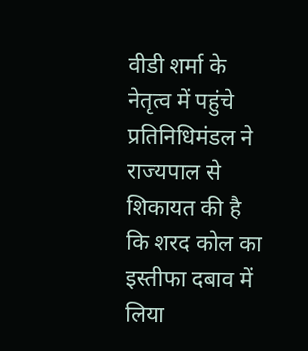वीडी शर्मा के नेतृत्व में पहुंचे प्रतिनिधिमंडल ने राज्यपाल से शिकायत की है कि शरद कोल का इस्तीफा दबाव में लिया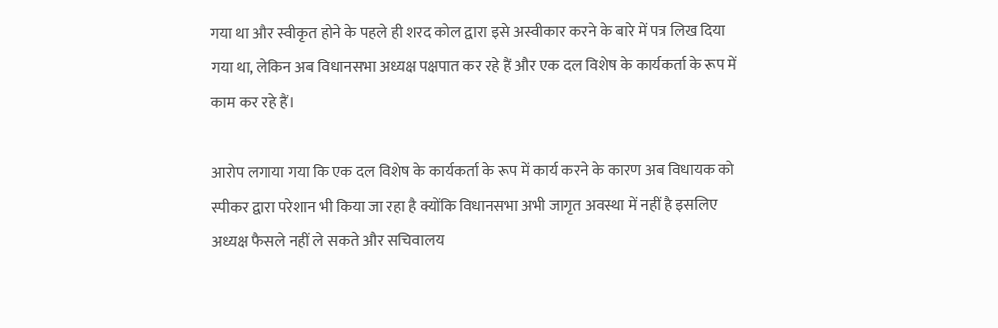गया था और स्वीकृत होने के पहले ही शरद कोल द्वारा इसे अस्वीकार करने के बारे में पत्र लिख दिया गया था, लेकिन अब विधानसभा अध्यक्ष पक्षपात कर रहे हैं और एक दल विशेष के कार्यकर्ता के रूप में काम कर रहे हैं।

आरोप लगाया गया कि एक दल विशेष के कार्यकर्ता के रूप में कार्य करने के कारण अब विधायक को स्पीकर द्वारा परेशान भी किया जा रहा है क्योंकि विधानसभा अभी जागृत अवस्था में नहीं है इसलिए अध्यक्ष फैसले नहीं ले सकते और सचिवालय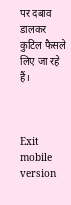पर दबाव डालकर कुटिल फैसले लिए जा रहे हैं।



Exit mobile version